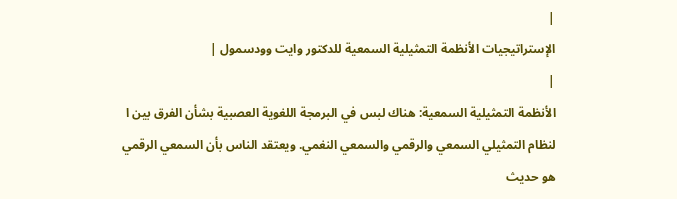|
الإستراتيجيات الأنظمة التمثيلية السمعية للدكتور وايت وودسمول |
|
الأنظمة التمثيلية السمعية: هناك لبس في البرمجة اللغوية العصبية بشأن الفرق بين ا لنظام التمثيلي السمعي والرقمي والسمعي النغمي. ويعتقد الناس بأن السمعي الرقمي هو حديث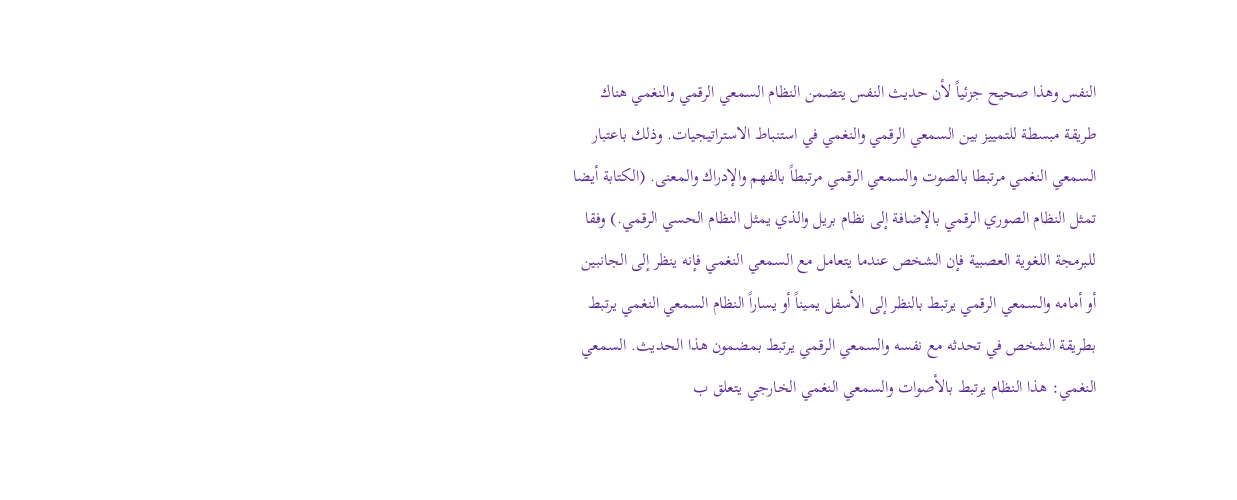النفس وهذا صحيح جزئياً لأن حديث النفس يتضمن النظام السمعي الرقمي والنغمي هناك طريقة مبسطة للتمييز بين السمعي الرقمي والنغمي في استنباط الاستراتيجيات. وذلك باعتبار السمعي النغمي مرتبطا بالصوت والسمعي الرقمي مرتبطاً بالفهم والإدراك والمعنى. (الكتابة أيضا تمثل النظام الصوري الرقمي بالإضافة إلى نظام بريل والذي يمثل النظام الحسي الرقمي.) وفقا للبرمجة اللغوية العصبية فإن الشخص عندما يتعامل مع السمعي النغمي فإنه ينظر إلى الجانبين أو أمامه والسمعي الرقمي يرتبط بالنظر إلى الأسفل يميناً أو يساراً النظام السمعي النغمي يرتبط بطريقة الشخص في تحدثه مع نفسه والسمعي الرقمي يرتبط بمضمون هذا الحديث. السمعي النغمي: هذا النظام يرتبط بالأصوات والسمعي النغمي الخارجي يتعلق ب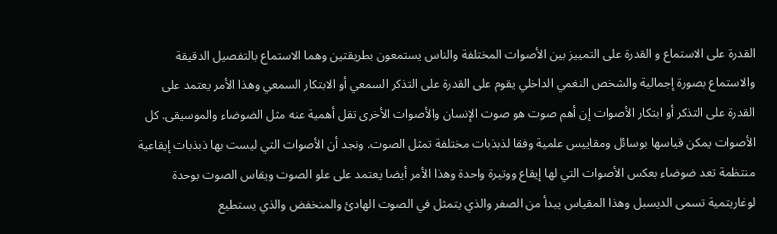القدرة على الاستماع و القدرة على التمييز بين الأصوات المختلفة والناس يستمعون بطريقتين وهما الاستماع بالتفصيل الدقيقة والاستماع بصورة إجمالية والشخص النغمي الداخلي يقوم على القدرة على التذكر السمعي أو الابتكار السمعي وهذا الأمر يعتمد على القدرة على التذكر أو ابتكار الأصوات إن أهم صوت هو صوت الإنسان والأصوات الأخرى تقل أهمية عنه مثل الضوضاء والموسيقى. كل الأصوات يمكن قياسها بوسائل ومقاييس علمية وفقا لذبذبات مختلفة تمثل الصوت. ونجد أن الأصوات التي ليست بها ذبذبات إيقاعية منتظمة تعد ضوضاء بعكس الأصوات التي لها إيقاع ووتيرة واحدة وهذا الأمر أيضا يعتمد على علو الصوت ويقاس الصوت بوحدة لوغاريتمية تسمى الديسبل وهذا المقياس يبدأ من الصفر والذي يتمثل في الصوت الهادئ والمنخفض والذي يستطيع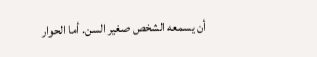أن يسمعه الشخص صغير السن. أما الحوار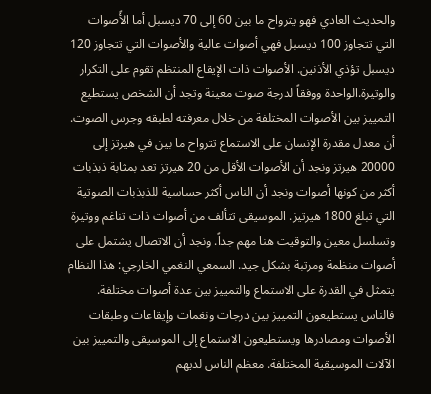والحديث العادي فهو يترواح ما بين 60 إلى 70 ديسبل أما الأًصوات التي تتجاوز 100 ديسبل فهي أصوات عالية والأصوات التي تتجاوز 120 ديسبل تؤذي الأذنين. الأصوات ذات الإيقاع المنتظم تقوم على التكرار والوتيرة.الواحدة ووفقاً لدرجة صوت معينة وتجد أن الشخص يستطيع التمييز بين الأصوات المختلفة من خلال معرفته لطبقه وجرس الصوت. أن معدل مقدرة الإنسان على الاستماع تترواح ما بين في هيرتز إلى 20000 هيرتز ونجد أن الأصوات الأقل من 20 هيرتز تعد بمثابة ذبذبات أكثر من كونها أصوات ونجد أن الناس أكثر حساسية للذبذبات الصوتية التي تبلغ 1800 هيرتيز. الموسيقى تتألف من أصوات ذات تناغم ووتيرة وتسلسل معين والتوقيت هنا مهم جداً. ونجد أن الاتصال يشتمل على أصوات منظمة ومرتبة بشكل جيد. السمعي النغمي الخارجي: هذا النظام يتمثل في القدرة على الاستماع والتمييز بين عدة أصوات مختلفة. فالناس يستطيعون التمييز بين درجات ونغمات وإيقاعات وطبقات الأصوات ومصادرها ويستطيعون الاستماع إلى الموسيقى والتمييز بين الآلات الموسيقية المختلفة. معظم الناس لديهم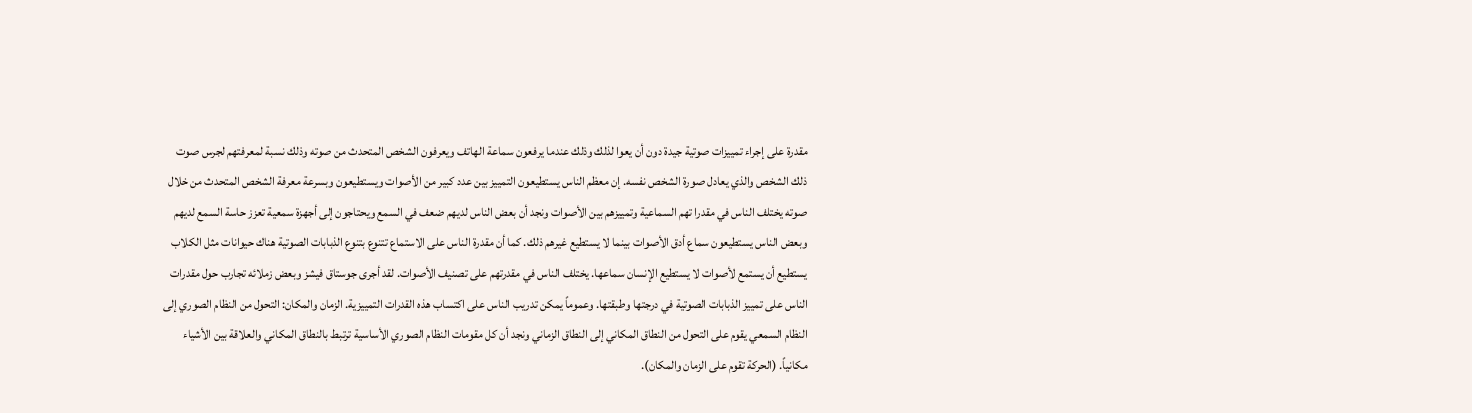مقدرة على إجراء تمييزات صوتية جيدة دون أن يعوا لذلك وذلك عندما يرفعون سماعة الهاتف ويعرفون الشخص المتحدث من صوته وذلك نسبة لمعرفتهم لجرس صوت ذلك الشخص والذي يعادل صورة الشخص نفسه. إن معظم الناس يستطيعون التمييز بين عدد كبير من الأصوات ويستطيعون وبسرعة معرفة الشخص المتحدث من خلال صوته يختلف الناس في مقدرا تهم السماعية وتمييزهم بين الأصوات ونجد أن بعض الناس لديهم ضعف في السمع ويحتاجون إلى أجهزة سمعية تعزز حاسة السمع لديهم وبعض الناس يستطيعون سماع أدق الأصوات بينما لا يستطيع غيرهم ذلك. كما أن مقدرة الناس على الاستماع تتنوع بتنوع الذبابات الصوتية هناك حيوانات مثل الكلاب يستطيع أن يستمع لأصوات لا يستطيع الإنسان سماعها. يختلف الناس في مقدرتهم على تصنيف الأصوات. لقد أجرى جوستاق فيشز وبعض زملائه تجارب حول مقدرات الناس على تمييز الذبابات الصوتية في درجتها وطبقتها. وعموماً يمكن تدريب الناس على اكتساب هذه القدرات التمييزية. الزمان والمكان: التحول من النظام الصوري إلى النظام السمعي يقوم على التحول من النطاق المكاني إلى النطاق الزماني ونجد أن كل مقومات النظام الصوري الأساسية ترتبط بالنطاق المكاني والعلاقة بين الأشياء مكانياً. (الحركة تقوم على الزمان والمكان).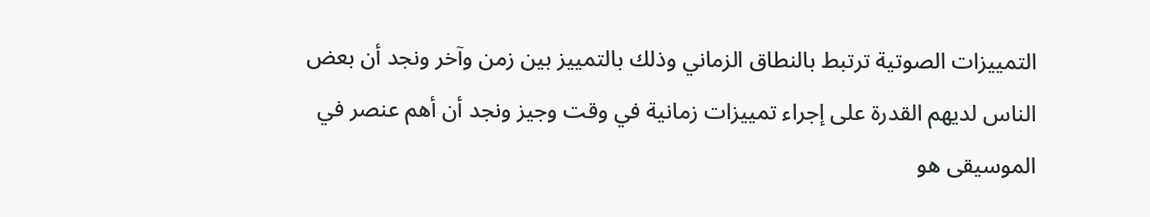التمييزات الصوتية ترتبط بالنطاق الزماني وذلك بالتمييز بين زمن وآخر ونجد أن بعض الناس لديهم القدرة على إجراء تمييزات زمانية في وقت وجيز ونجد أن أهم عنصر في الموسيقى هو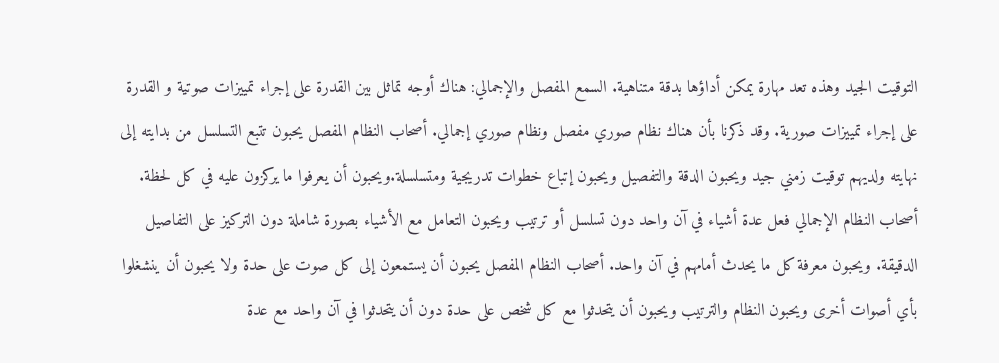التوقيت الجيد وهذه تعد مهارة يمكن أداؤها بدقة متناهية. السمع المفصل والإجمالي: هناك أوجه تماثل بين القدرة على إجراء تمييزات صوتية و القدرة على إجراء تمييزات صورية. وقد ذكرنا بأن هناك نظام صوري مفصل ونظام صوري إجمالي. أصحاب النظام المفصل يحبون تتبع التسلسل من بدايته إلى نهايته ولديهم توقيت زمني جيد ويحبون الدقة والتفصيل ويحبون إتباع خطوات تدريجية ومتسلسلة.ويحبون أن يعرفوا ما يركزون عليه في كل لحظة. أصحاب النظام الإجمالي فعل عدة أشياء في آن واحد دون تسلسل أو ترتيب ويحبون التعامل مع الأشياء بصورة شاملة دون التركيز على التفاصيل الدقيقة. ويحبون معرفة كل ما يحدث أمامهم في آن واحد. أصحاب النظام المفصل يحبون أن يستمعون إلى كل صوت على حدة ولا يحبون أن ينشغلوا بأي أصوات أخرى ويحبون النظام والترتيب ويحبون أن يتحدثوا مع كل شخص على حدة دون أن يتحدثوا في آن واحد مع عدة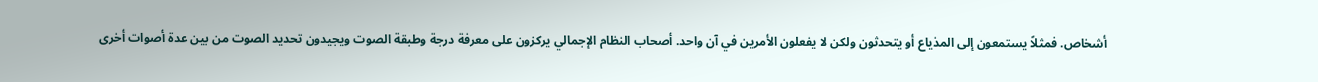أشخاص. فمثلاً يستمعون إلى المذياع أو يتحدثون ولكن لا يفعلون الأمرين في آن واحد. أصحاب النظام الإجمالي يركزون على معرفة درجة وطبقة الصوت ويجيدون تحديد الصوت من بين عدة أصوات أخرى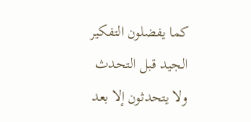كما يفضلون التفكير الجيد قبل التحدث ولا يتحدثون إلا بعد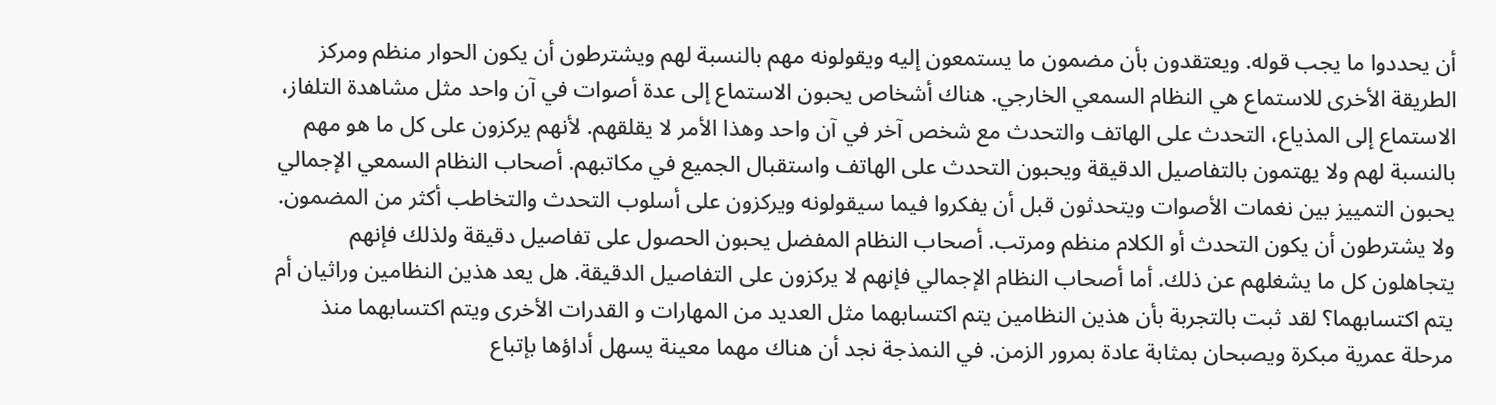أن يحددوا ما يجب قوله. ويعتقدون بأن مضمون ما يستمعون إليه ويقولونه مهم بالنسبة لهم ويشترطون أن يكون الحوار منظم ومركز الطريقة الأخرى للاستماع هي النظام السمعي الخارجي. هناك أشخاص يحبون الاستماع إلى عدة أصوات في آن واحد مثل مشاهدة التلفاز، الاستماع إلى المذياع، التحدث على الهاتف والتحدث مع شخص آخر في آن واحد وهذا الأمر لا يقلقهم. لأنهم يركزون على كل ما هو مهم بالنسبة لهم ولا يهتمون بالتفاصيل الدقيقة ويحبون التحدث على الهاتف واستقبال الجميع في مكاتبهم. أصحاب النظام السمعي الإجمالي يحبون التمييز بين نغمات الأصوات ويتحدثون قبل أن يفكروا فيما سيقولونه ويركزون على أسلوب التحدث والتخاطب أكثر من المضمون. ولا يشترطون أن يكون التحدث أو الكلام منظم ومرتب. أصحاب النظام المفضل يحبون الحصول على تفاصيل دقيقة ولذلك فإنهم يتجاهلون كل ما يشغلهم عن ذلك. أما أصحاب النظام الإجمالي فإنهم لا يركزون على التفاصيل الدقيقة. هل يعد هذين النظامين وراثيان أم يتم اكتسابهما؟ لقد ثبت بالتجربة بأن هذين النظامين يتم اكتسابهما مثل العديد من المهارات و القدرات الأخرى ويتم اكتسابهما منذ مرحلة عمرية مبكرة ويصبحان بمثابة عادة بمرور الزمن. في النمذجة نجد أن هناك مهما معينة يسهل أداؤها بإتباع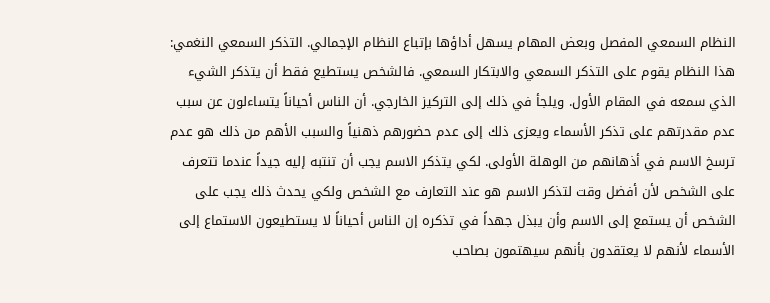النظام السمعي المفصل وبعض المهام يسهل أداؤها بإتباع النظام الإجمالي. التذكر السمعي النغمي: هذا النظام يقوم على التذكر السمعي والابتكار السمعي. فالشخص يستطيع فقط أن يتذكر الشيء الذي سمعه في المقام الأول. ويلجأ في ذلك إلى التركيز الخارجي. أن الناس أحياناً يتساءلون عن سبب عدم مقدرتهم على تذكر الأسماء ويعزى ذلك إلى عدم حضورهم ذهنياً والسبب الأهم من ذلك هو عدم ترسخ الاسم في أذهانهم من الوهلة الأولى. لكي يتذكر الاسم يجب أن تنتبه إليه جيداً عندما تتعرف على الشخص لأن أفضل وقت لتذكر الاسم هو عند التعارف مع الشخص ولكي يحدث ذلك يجب على الشخص أن يستمع إلى الاسم وأن يبذل جهداً في تذكره إن الناس أحياناً لا يستطيعون الاستماع إلى الأسماء لأنهم لا يعتقدون بأنهم سيهتمون بصاحب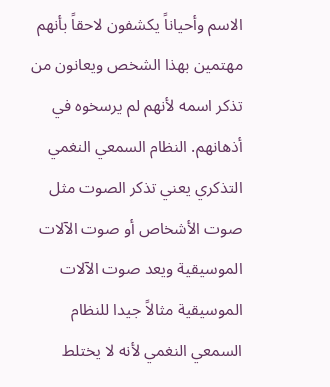الاسم وأحياناً يكشفون لاحقاً بأنهم مهتمين بهذا الشخص ويعانون من تذكر اسمه لأنهم لم يرسخوه في أذهانهم. النظام السمعي النغمي التذكري يعني تذكر الصوت مثل صوت الأشخاص أو صوت الآلات الموسيقية ويعد صوت الآلات الموسيقية مثالاً جيدا للنظام السمعي النغمي لأنه لا يختلط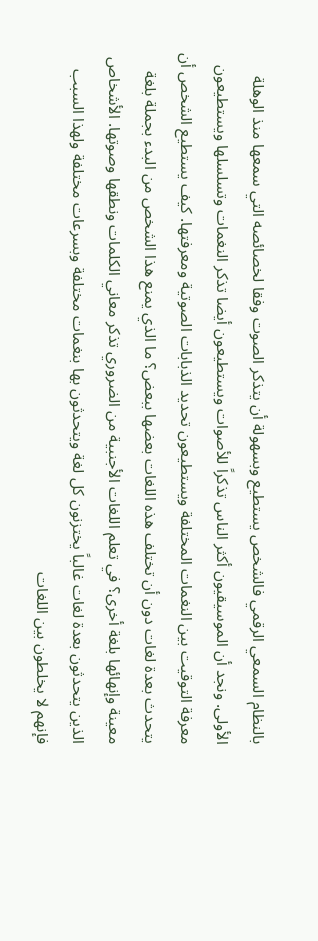بالنظام السمعي الرقمي فالشخص يستطيع وبسهولة أن يتذكر الصوت وفقا لخصائصه التي سمعها منذ الوهلة الأولى. ونجد أن الموسيقيون أكثر الناس تذكراً للأصوات ويستطيعون أيضا تذكر النغمات وتسلسلها ويستطيعون معرفة التوقيت بين النغمات المختلفة ويستطيعون تحديد الذبابات الصوتية ومعرفتها. كيف يستطيع الشخص أن يتحدث بعدة لغات دون أن تختلف هذه اللغات بعضها ببعض؟ ما الذي يمنع هذا الشخص من البدء بجملة بلغة معينة وإنهائها بلغة أخرى؟ في تعلم اللغات الأجنبية من الضروري تذكر معاني الكلمات ونطقها وصوتها. الأشخاص الذين يتحدثون بعدة لغات غالباً يختزنون كل لغة ويتحدثون بها بنغمات مختلفة وبسرعات مختلفة ولهذا السبب فإنهم لا يخلطون بين اللغات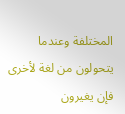المختلفة وعندما يتحولون من لغة لأخرى فإن يغيرون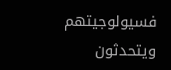فسيولوجيتهم ويتحدثون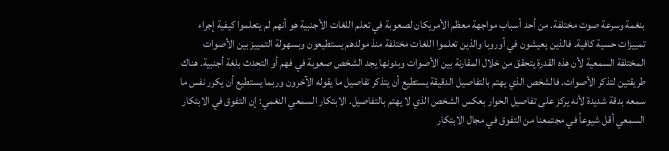بنغمة وسرعة صوت مختلفة. من أحد أسباب مواجهة معظم الأمريكان لصعوبة في تعلم اللغات الأجنبية هو أنهم لم يتعلموا كيفية إجراء تمييزات حسية كافية. فالذين يعيشون في أوروبا والذين تعلموا اللغات مختلفة منذ مولدهم يستطيعون وبسهولة التمييز بين الأصوات المختلفة السمعية لأن هذه القدرة يتحقق من خلال المقارنة بين الأصوات وبدونها يجد الشخص صعوبة في فهم أو التحدث بلغة أجنبية. هناك طريقتين لتذكر الأصوات. فالشخص الذي يهتم بالتفاصيل الدقيقة يستطيع أن يتذكر تفاصيل ما يقوله الآخرون وربما يستطيع أن يكرر نفس ما سمعه بدقة شديدة لأنه يركز على تفاصيل الحوار بعكس الشخص الذي لا يهتم بالتفاصيل. الابتكار السمعي النغمي: إن التفوق في الابتكار السمعي أقل شيوعاً في مجتمعنا من التفوق في مجال الابتكار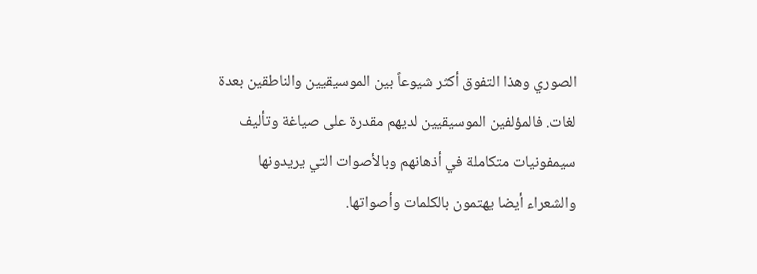الصوري وهذا التفوق أكثر شيوعاً بين الموسيقيين والناطقين بعدة لغات. فالمؤلفين الموسيقيين لديهم مقدرة على صياغة وتأليف سيمفونيات متكاملة في أذهانهم وبالأصوات التي يريدونها والشعراء أيضا يهتمون بالكلمات وأصواتها.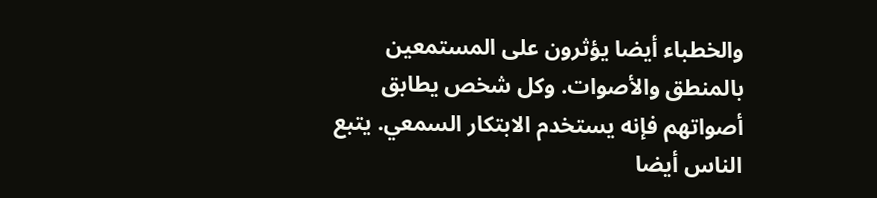والخطباء أيضا يؤثرون على المستمعين بالمنطق والأصوات. وكل شخص يطابق أصواتهم فإنه يستخدم الابتكار السمعي. يتبع الناس أيضا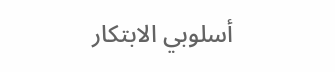أسلوبي الابتكار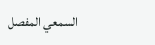السمعي المفصل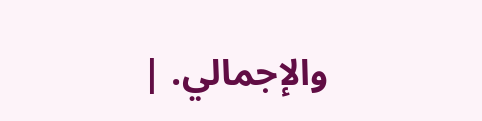والإجمالي. |